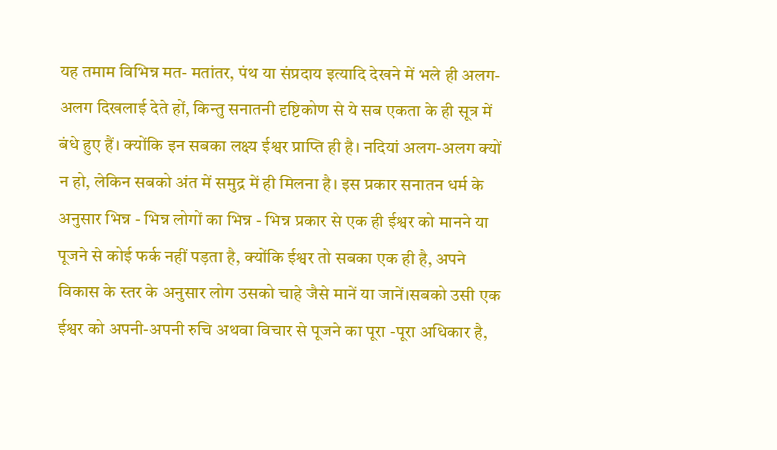यह तमाम विभिन्न मत- मतांतर, पंथ या संप्रदाय इत्यादि देखने में भले ही अलग-अलग दिखलाई देते हों, किन्तु सनातनी दृष्टिकोण से ये सब एकता के ही सूत्र में बंधे हुए हैं। क्योंकि इन सबका लक्ष्य ईश्वर प्राप्ति ही है। नदियां अलग-अलग क्यों न हो, लेकिन सबको अंत में समुद्र में ही मिलना है। इस प्रकार सनातन धर्म के अनुसार भिन्न - भिन्न लोगों का भिन्न - भिन्न प्रकार से एक ही ईश्वर को मानने या पूजने से कोई फर्क नहीं पड़ता है, क्योंकि ईश्वर तो सबका एक ही है, अपने विकास के स्तर के अनुसार लोग उसको चाहे जैसे मानें या जानें।सबको उसी एक ईश्वर को अपनी-अपनी रुचि अथवा विचार से पूजने का पूरा -पूरा अधिकार है,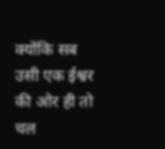क्योंकि सब उसी एक ईश्वर की ओर ही तो चल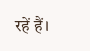रहें हैं।